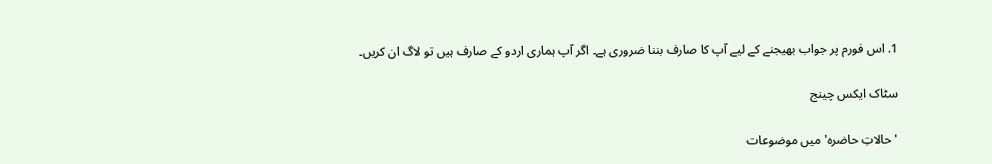1. اس فورم پر جواب بھیجنے کے لیے آپ کا صارف بننا ضروری ہے۔ اگر آپ ہماری اردو کے صارف ہیں تو لاگ ان کریں۔

سٹاک ایکس چینج

'حالاتِ حاضرہ' میں موضوعات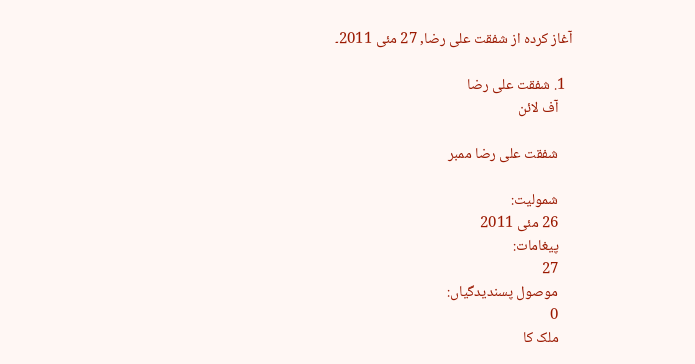آغاز کردہ از شفقت علی رضا, 27 مئی 2011۔

  1. شفقت علی رضا
    آف لائن

    شفقت علی رضا ممبر

    شمولیت:
    26 مئی 2011
    پیغامات:
    27
    موصول پسندیدگیاں:
    0
    ملک کا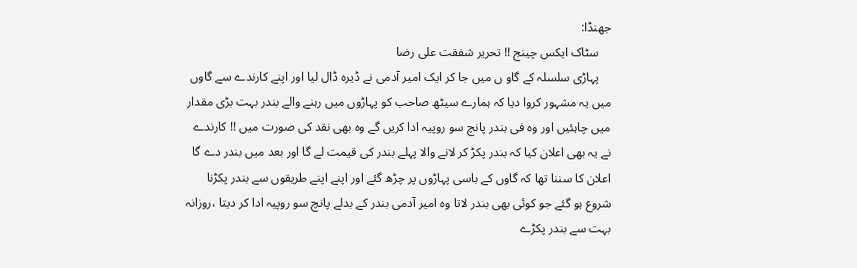جھنڈا:
    سٹاک ایکس چینج !! تحریر شفقت علی رضا
    پہاڑی سلسلہ کے گاو ں میں جا کر ایک امیر آدمی نے ڈیرہ ڈال لیا اور اپنے کارندے سے گاوں میں یہ مشہور کروا دیا کہ ہمارے سیٹھ صاحب کو پہاڑوں میں رہنے والے بندر بہت بڑی مقدار میں چاہئیں اور وہ فی بندر پانچ سو روپیہ ادا کریں گے وہ بھی نقد کی صورت میں !! کارندے نے یہ بھی اعلان کیا کہ بندر پکڑ کر لانے والا پہلے بندر کی قیمت لے گا اور بعد میں بندر دے گا اعلان کا سننا تھا کہ گاوں کے باسی پہاڑوں پر چڑھ گئے اور اپنے اپنے طریقوں سے بندر پکڑنا شروع ہو گئے جو کوئی بھی بندر لاتا وہ امیر آدمی بندر کے بدلے پانچ سو روپیہ ادا کر دیتا ،روزانہ بہت سے بندر پکڑے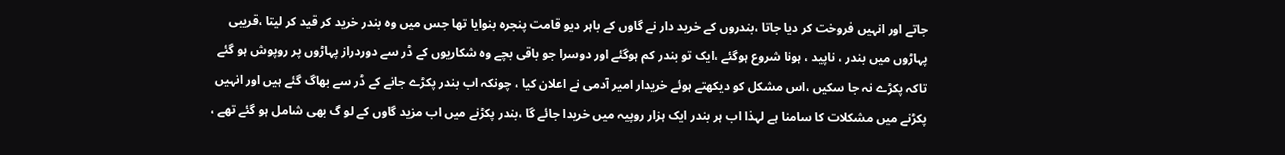جاتے اور انہیں فروخت کر دیا جاتا ،بندروں کے خرید دار نے گاوں کے باہر دیو قامت پنجرہ بنوایا تھا جس میں وہ بندر خرید کر قید کر لیتا ،قریبی پہاڑوں میں بندر ، ناپید ، ہونا شروع ہوگئے ،ایک تو بندر کم ہوگئے اور دوسرا جو باقی بچے وہ شکاریوں کے ڈر سے دوردراز پہاڑوں پر روپوش ہو گئے تاکہ پکڑے نہ جا سکیں ،اس مشکل کو دیکھتے ہوئے خریدار امیر آدمی نے اعلان کیا ، چونکہ اب بندر پکڑے جانے کے ڈر سے بھاگ گئے ہیں اور انہیں پکڑنے میں مشکلات کا سامنا ہے لہذا اب ہر بندر ایک ہزار روپیہ میں خریدا جائے گا ،بندر پکڑنے میں اب مزید گاوں کے لو گ بھی شامل ہو گئے تھے ،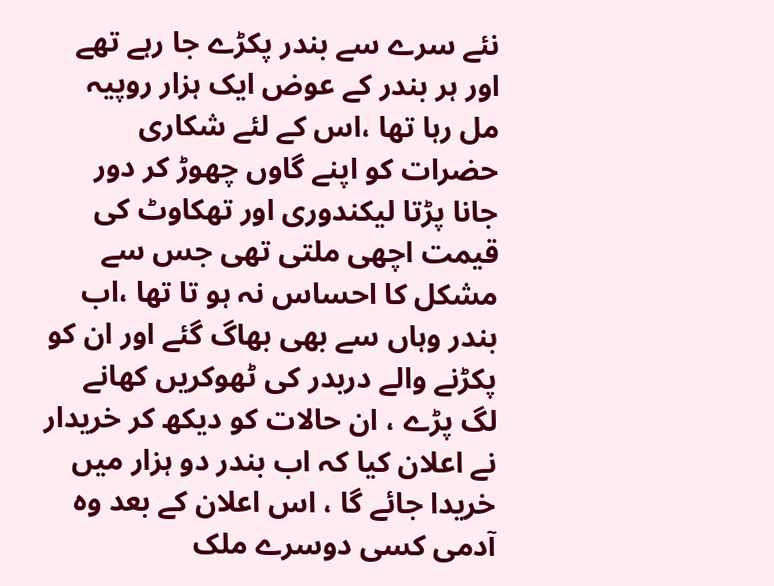نئے سرے سے بندر پکڑے جا رہے تھے اور ہر بندر کے عوض ایک ہزار روپیہ مل رہا تھا ،اس کے لئے شکاری حضرات کو اپنے گاوں چھوڑ کر دور جانا پڑتا لیکندوری اور تھکاوٹ کی قیمت اچھی ملتی تھی جس سے مشکل کا احساس نہ ہو تا تھا ،اب بندر وہاں سے بھی بھاگ گئے اور ان کو پکڑنے والے دربدر کی ٹھوکریں کھانے لگ پڑے ، ان حالات کو دیکھ کر خریدار نے اعلان کیا کہ اب بندر دو ہزار میں خریدا جائے گا ، اس اعلان کے بعد وہ آدمی کسی دوسرے ملک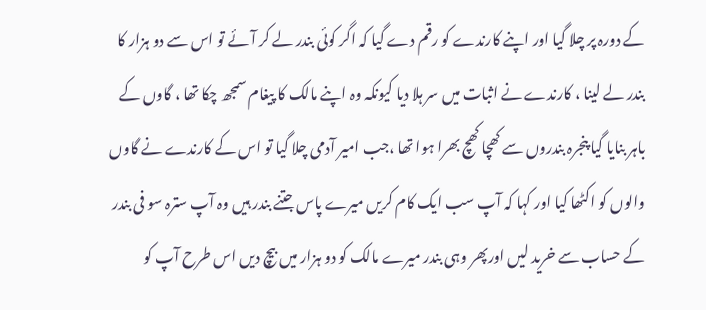کے دورہ پر چلا گیا اور اپنے کارندے کو رقم دے گیا کہ اگر کوئی بندر لے کر آئے تو اس سے دو ہزار کا بندر لے لینا ، کارندے نے اثبات میں سر ہلا دیا کیونکہ وہ اپنے مالک کا پیغام سمجھ چکا تھا ، گاوں کے باہر بنایا گیا پنجرہ بندروں سے کھچا کھچ بھرا ہوا تھا ،جب امیر آدمی چلا گیا تو اس کے کارندے نے گاوں والوں کو اکٹھا کیا اور کہا کہ آپ سب ایک کام کریں میرے پاس جتنے بندر ہیں وہ آپ سترہ سو فی بندر کے حساب سے خرید لیں اورپھر وہی بندر میرے مالک کو دو ہزار میں بیچ دیں اس طرح آپ کو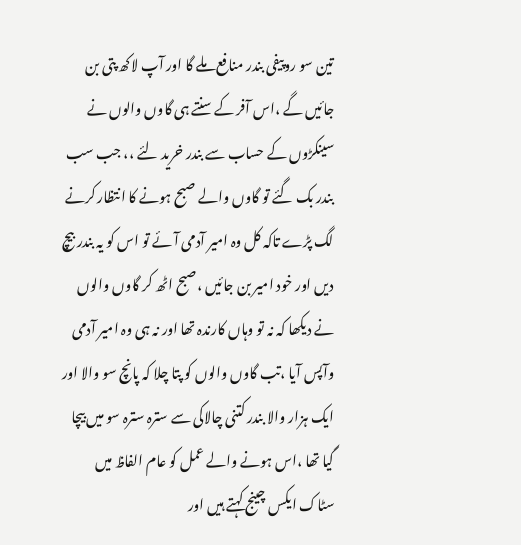تین سو روپیفی بندر منافع ملے گا اور آپ لاکھ پتی بن جائیں گے ،اس آفر کے سنتے ہی گاوں والوں نے سینکڑوں کے حساب سے بندر خرید لئے ،، جب سب بندر بک گئے تو گاوں والے صبح ہونے کا انتظار کرنے لگ پڑے تاکہ کل وہ امیر آدمی آئے تو اس کو یہ بندر بیچ دیں اور خود امیر بن جائیں ،صبح اٹھ کر گاوں والوں نے دیکھا کہ نہ تو وہاں کارندہ تھا اور نہ ہی وہ امیر آدمی وآپس آیا ،تب گاوں والوں کو پتا چلا کہ پانچ سو والا اور ایک ہزار والا بندر کتنی چالاکی سے سترہ سترہ سو میں بیچا گیا تھا ،اس ہونے والے عمل کو عام الفاظ میں سٹاک ایکس چینج کہتے ہیں اور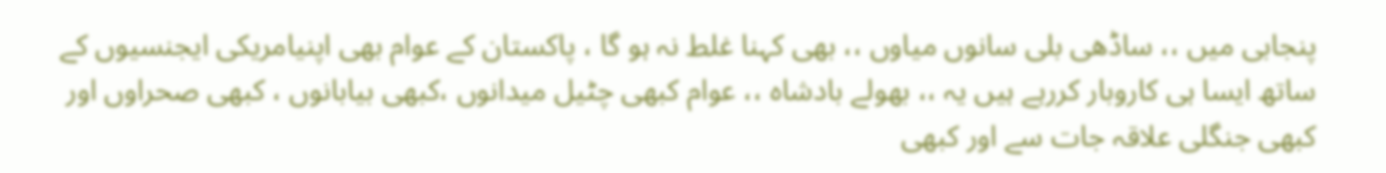پنجابی میں ،، ساڈھی بلی سانوں میاوں ،، بھی کہنا غلط نہ ہو گا ، پاکستان کے عوام بھی اپنیامریکی ایجنسیوں کے ساتھ ایسا ہی کاروبار کررہے ہیں یہ ،، بھولے بادشاہ ،، عوام کبھی چٹیل میدانوں ،کبھی بیابانوں ، کبھی صحراوں اور کبھی جنگلی علاقہ جات سے اور کبھی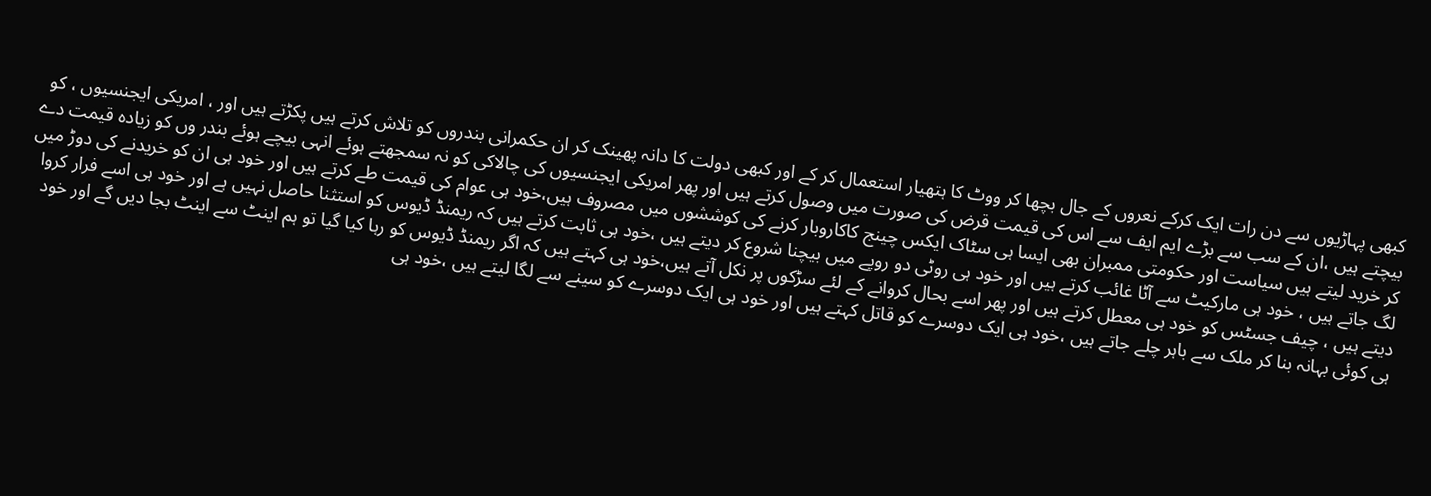کبھی پہاڑیوں سے دن رات ایک کرکے نعروں کے جال بچھا کر ووٹ کا ہتھیار استعمال کر کے اور کبھی دولت کا دانہ پھینک کر ان حکمرانی بندروں کو تلاش کرتے ہیں پکڑتے ہیں اور ، امریکی ایجنسیوں ، کو بیچتے ہیں ،ان کے سب سے بڑے ایم ایف سے اس کی قیمت قرض کی صورت میں وصول کرتے ہیں اور پھر امریکی ایجنسیوں کی چالاکی کو نہ سمجھتے ہوئے انہی بیچے ہوئے بندر وں کو زیادہ قیمت دے کر خرید لیتے ہیں سیاست اور حکومتی ممبران بھی ایسا ہی سٹاک ایکس چینج کاکاروبار کرنے کی کوششوں میں مصروف ہیں،خود ہی عوام کی قیمت طے کرتے ہیں اور خود ہی ان کو خریدنے کی دوڑ میں لگ جاتے ہیں ، خود ہی مارکیٹ سے آٹا غائب کرتے ہیں اور خود ہی روٹی دو روپے میں بیچنا شروع کر دیتے ہیں ،خود ہی ثابت کرتے ہیں کہ ریمنڈ ڈیوس کو استثنا حاصل نہیں ہے اور خود ہی اسے فرار کروا دیتے ہیں ، چیف جسٹس کو خود ہی معطل کرتے ہیں اور پھر اسے بحال کروانے کے لئے سڑکوں پر نکل آتے ہیں،خود ہی کہتے ہیں کہ اگر ریمنڈ ڈیوس کو رہا کیا گیا تو ہم اینٹ سے اینٹ بجا دیں گے اور خود ہی کوئی بہانہ بنا کر ملک سے باہر چلے جاتے ہیں ،خود ہی ایک دوسرے کو قاتل کہتے ہیں اور خود ہی ایک دوسرے کو سینے سے لگا لیتے ہیں ،خود ہی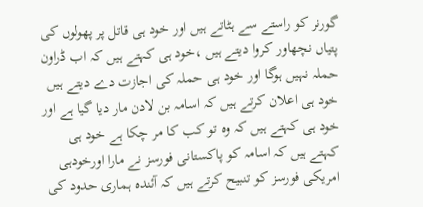گورنر کو راستے سے ہٹاتے ہیں اور خود ہی قاتل پر پھولوں کی پتیاں نچھاور کروا دیتے ہیں ،خود ہی کہتے ہیں کہ اب ڈراون حملہ نہیں ہوگا اور خود ہی حملہ کی اجازت دے دیتے ہیں خود ہی اعلان کرتے ہیں کہ اسامہ بن لادن مار دیا گیا ہے اور خود ہی کہتے ہیں کہ وہ تو کب کا مر چکا ہے خود ہی کہتے ہیں کہ اسامہ کو پاکستانی فورسز نے مارا اورخودہی امریکی فورسز کو تنبیح کرتے ہیں کہ آئندہ ہماری حدود کی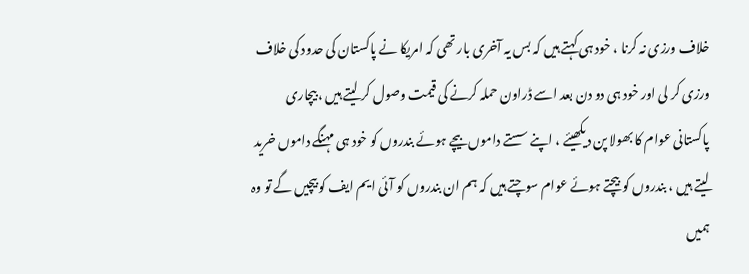خلاف ورزی نہ کرنا ، خود ہی کہتے ہیں کہ بس یہ آخری بار تھی کہ امریکا نے پاکستان کی حدود کی خلاف ورزی کر لی اور خود ہی دو دن بعد اسے ڈراون حملہ کرنے کی قیمت وصول کر لیتے ہیں ، بیچاری پاکستانی عوام کا بھولا پن دیکھیئے ، اپنے سستے داموں بیچے ہوئے بندروں کو خود ہی مہنگے داموں خرید لیتے ہیں ، بندروں کو بیچتے ہوئے عوام سوچتے ہیں کہ ہم ان بندروں کو آئی ایم ایف کو بیچیں گے تو وہ ہمیں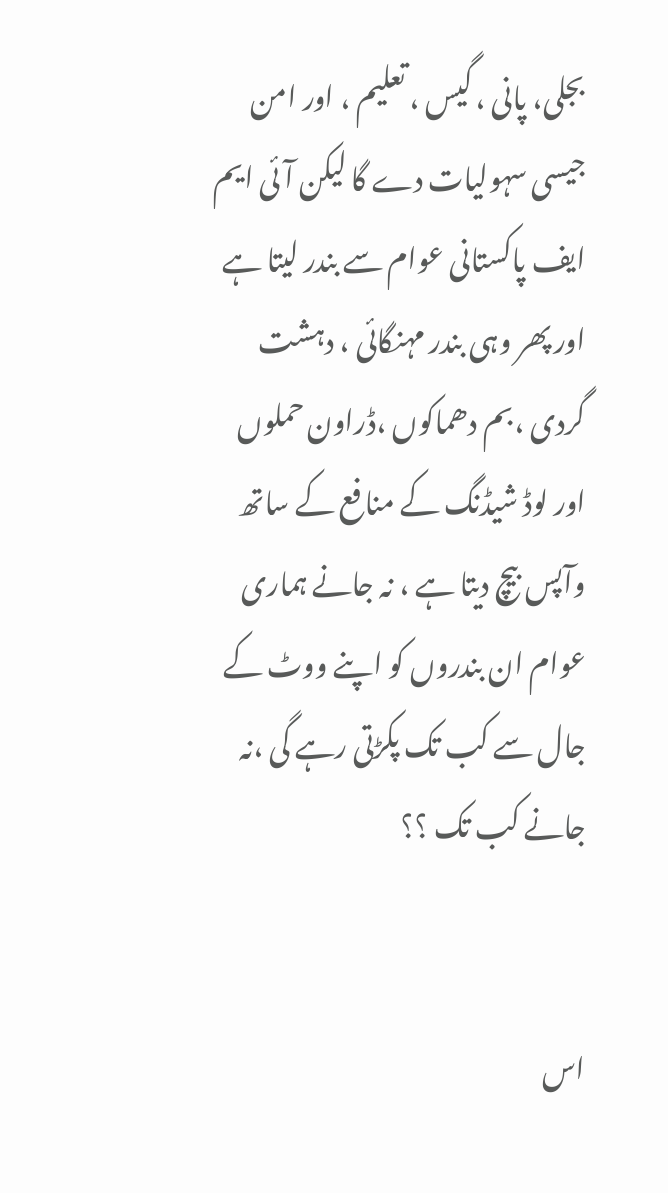بجلی، پانی ، گیس ، تعلیم ، اور امن جیسی سہولیات دے گا لیکن آئی ایم ایف پاکستانی عوام سے بندر لیتا ہے اور پھر وہی بندر مہنگائی ، دہشت گردی ،بم دھماکوں ،ڈراون حملوں اور لوڈ شیڈنگ کے منافع کے ساتھ وآپس بیچ دیتا ہے ، نہ جانے ہماری عوام ان بندروں کو اپنے ووٹ کے جال سے کب تک پکڑتی رہے گی ،نہ جانے کب تک ؟؟


اس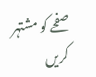صفحے کو مشتہر کریں